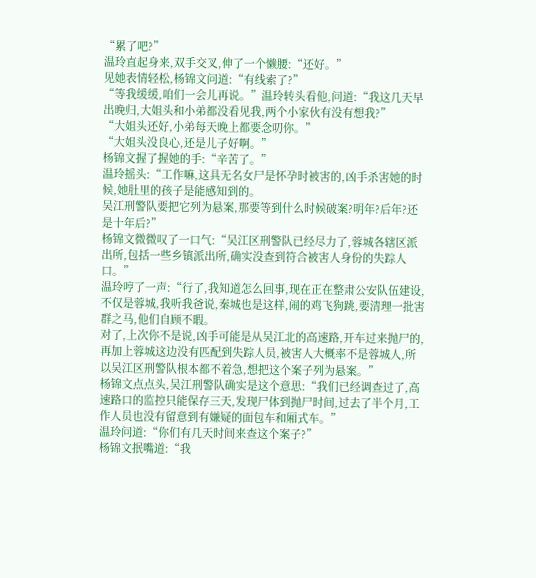“累了吧?”
温玲直起身来,双手交叉,伸了一个懒腰:“还好。”
见她表情轻松,杨锦文问道:“有线索了?”
“等我缓缓,咱们一会儿再说。”温玲转头看他,问道:“我这几天早出晚归,大姐头和小弟都没看见我,两个小家伙有没有想我?”
“大姐头还好,小弟每天晚上都要念叨你。”
“大姐头没良心,还是儿子好啊。”
杨锦文握了握她的手:“辛苦了。”
温玲摇头:“工作嘛,这具无名女尸是怀孕时被害的,凶手杀害她的时候,她肚里的孩子是能感知到的。
吴江刑警队要把它列为悬案,那要等到什么时候破案?明年?后年?还是十年后?”
杨锦文微微叹了一口气:“吴江区刑警队已经尽力了,蓉城各辖区派出所,包括一些乡镇派出所,确实没查到符合被害人身份的失踪人口。”
温玲哼了一声:“行了,我知道怎么回事,现在正在整肃公安队伍建设,不仅是蓉城,我听我爸说,秦城也是这样,闹的鸡飞狗跳,要清理一批害群之马,他们自顾不暇。
对了,上次你不是说,凶手可能是从吴江北的高速路,开车过来抛尸的,再加上蓉城这边没有匹配到失踪人员,被害人大概率不是蓉城人,所以吴江区刑警队根本都不着急,想把这个案子列为悬案。”
杨锦文点点头,吴江刑警队确实是这个意思:“我们已经调查过了,高速路口的监控只能保存三天,发现尸体到抛尸时间,过去了半个月,工作人员也没有留意到有嫌疑的面包车和厢式车。”
温玲问道:“你们有几天时间来查这个案子?”
杨锦文抿嘴道:“我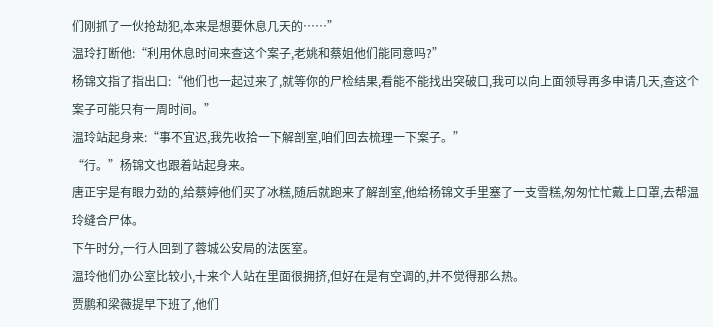们刚抓了一伙抢劫犯,本来是想要休息几天的……”
温玲打断他:“利用休息时间来查这个案子,老姚和蔡姐他们能同意吗?”
杨锦文指了指出口:“他们也一起过来了,就等你的尸检结果,看能不能找出突破口,我可以向上面领导再多申请几天,查这个案子可能只有一周时间。”
温玲站起身来:“事不宜迟,我先收拾一下解剖室,咱们回去梳理一下案子。”
“行。”杨锦文也跟着站起身来。
唐正宇是有眼力劲的,给蔡婷他们买了冰糕,随后就跑来了解剖室,他给杨锦文手里塞了一支雪糕,匆匆忙忙戴上口罩,去帮温玲缝合尸体。
下午时分,一行人回到了蓉城公安局的法医室。
温玲他们办公室比较小,十来个人站在里面很拥挤,但好在是有空调的,并不觉得那么热。
贾鹏和梁薇提早下班了,他们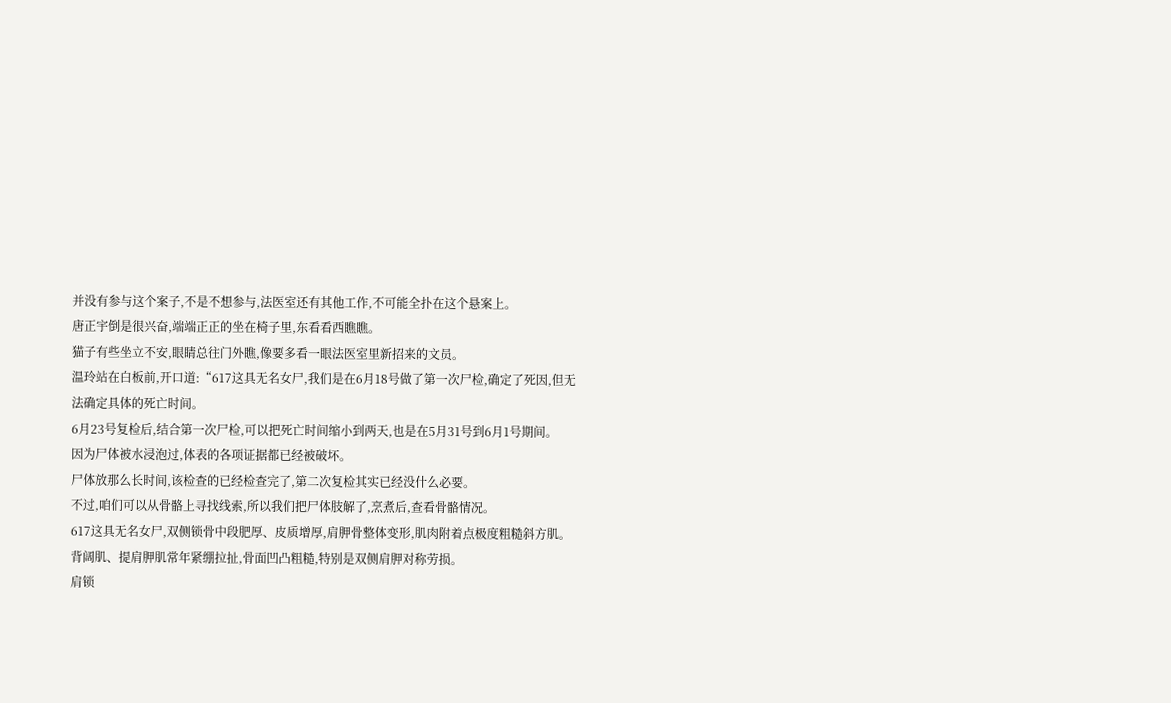并没有参与这个案子,不是不想参与,法医室还有其他工作,不可能全扑在这个悬案上。
唐正宇倒是很兴奋,端端正正的坐在椅子里,东看看西瞧瞧。
猫子有些坐立不安,眼睛总往门外瞧,像要多看一眼法医室里新招来的文员。
温玲站在白板前,开口道:“617这具无名女尸,我们是在6月18号做了第一次尸检,确定了死因,但无法确定具体的死亡时间。
6月23号复检后,结合第一次尸检,可以把死亡时间缩小到两天,也是在5月31号到6月1号期间。
因为尸体被水浸泡过,体表的各项证据都已经被破坏。
尸体放那么长时间,该检查的已经检查完了,第二次复检其实已经没什么必要。
不过,咱们可以从骨骼上寻找线索,所以我们把尸体肢解了,烹煮后,查看骨骼情况。
617这具无名女尸,双侧锁骨中段肥厚、皮质增厚,肩胛骨整体变形,肌肉附着点极度粗糙斜方肌。
背阔肌、提肩胛肌常年紧绷拉扯,骨面凹凸粗糙,特别是双侧肩胛对称劳损。
肩锁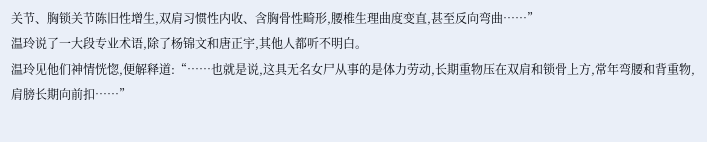关节、胸锁关节陈旧性增生,双肩习惯性内收、含胸骨性畸形,腰椎生理曲度变直,甚至反向弯曲……”
温玲说了一大段专业术语,除了杨锦文和唐正宇,其他人都听不明白。
温玲见他们神情恍惚,便解释道:“……也就是说,这具无名女尸从事的是体力劳动,长期重物压在双肩和锁骨上方,常年弯腰和背重物,肩膀长期向前扣……”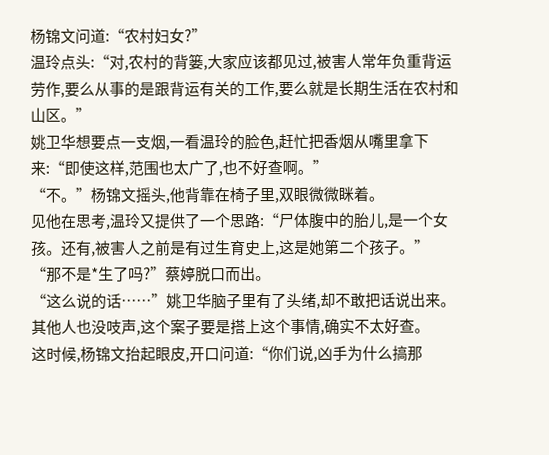杨锦文问道:“农村妇女?”
温玲点头:“对,农村的背篓,大家应该都见过,被害人常年负重背运劳作,要么从事的是跟背运有关的工作,要么就是长期生活在农村和山区。”
姚卫华想要点一支烟,一看温玲的脸色,赶忙把香烟从嘴里拿下来:“即使这样,范围也太广了,也不好查啊。”
“不。”杨锦文摇头,他背靠在椅子里,双眼微微眯着。
见他在思考,温玲又提供了一个思路:“尸体腹中的胎儿,是一个女孩。还有,被害人之前是有过生育史上,这是她第二个孩子。”
“那不是*生了吗?”蔡婷脱口而出。
“这么说的话……”姚卫华脑子里有了头绪,却不敢把话说出来。
其他人也没吱声,这个案子要是搭上这个事情,确实不太好查。
这时候,杨锦文抬起眼皮,开口问道:“你们说,凶手为什么搞那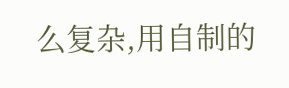么复杂,用自制的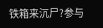铁箱来沉尸?参与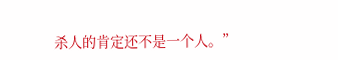杀人的肯定还不是一个人。”